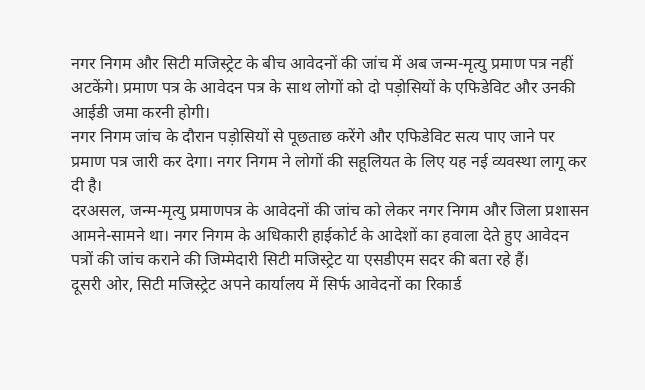नगर निगम और सिटी मजिस्ट्रेट के बीच आवेदनों की जांच में अब जन्म-मृत्यु प्रमाण पत्र नहीं अटकेंगे। प्रमाण पत्र के आवेदन पत्र के साथ लोगों को दो पड़ोसियों के एफिडेविट और उनकी आईडी जमा करनी होगी।
नगर निगम जांच के दौरान पड़ोसियों से पूछताछ करेंगे और एफिडेविट सत्य पाए जाने पर प्रमाण पत्र जारी कर देगा। नगर निगम ने लोगों की सहूलियत के लिए यह नई व्यवस्था लागू कर दी है।
दरअसल, जन्म-मृत्यु प्रमाणपत्र के आवेदनों की जांच को लेकर नगर निगम और जिला प्रशासन आमने-सामने था। नगर निगम के अधिकारी हाईकोर्ट के आदेशों का हवाला देते हुए आवेदन पत्रों की जांच कराने की जिम्मेदारी सिटी मजिस्ट्रेट या एसडीएम सदर की बता रहे हैं।
दूसरी ओर, सिटी मजिस्ट्रेट अपने कार्यालय में सिर्फ आवेदनों का रिकार्ड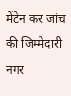मेंटेन कर जांच की जिम्मेदारी नगर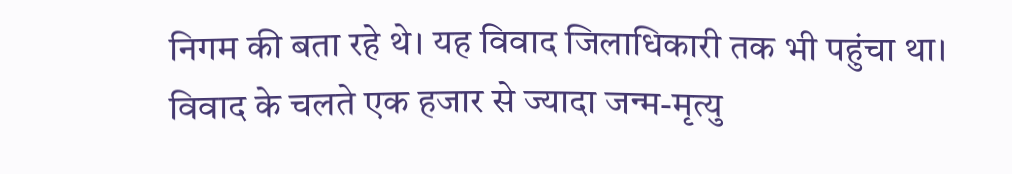निगम की बता रहे थे। यह विवाद जिलाधिकारी तक भी पहुंचा था।
विवाद के चलते एक हजार से ज्यादा जन्म-मृत्यु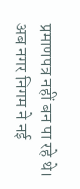प्रमाणपत्र नहीं बन पा रहे थे। अब नगर निगम ने नई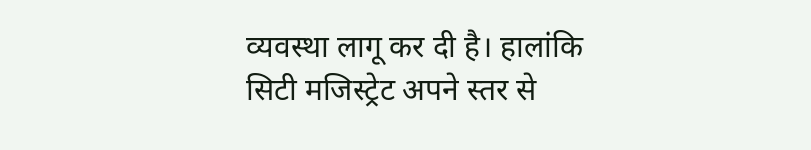व्यवस्था लागू कर दी है। हालांकि सिटी मजिस्ट्रेट अपने स्तर से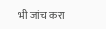भी जांच करा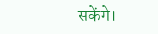सकेंगे।